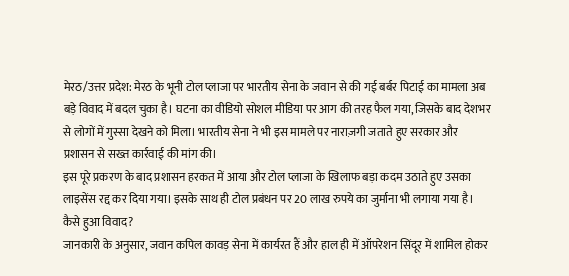मेरठ/उत्तर प्रदेश: मेरठ के भूनी टोल प्लाजा पर भारतीय सेना के जवान से की गई बर्बर पिटाई का मामला अब बड़े विवाद में बदल चुका है। घटना का वीडियो सोशल मीडिया पर आग की तरह फैल गया, जिसके बाद देशभर से लोगों में गुस्सा देखने को मिला। भारतीय सेना ने भी इस मामले पर नाराज़गी जताते हुए सरकार और प्रशासन से सख्त कार्रवाई की मांग की।
इस पूरे प्रकरण के बाद प्रशासन हरकत में आया और टोल प्लाजा के खिलाफ बड़ा कदम उठाते हुए उसका लाइसेंस रद्द कर दिया गया। इसके साथ ही टोल प्रबंधन पर 20 लाख रुपये का जुर्माना भी लगाया गया है।
कैसे हुआ विवाद?
जानकारी के अनुसार, जवान कपिल कावड़ सेना में कार्यरत हैं और हाल ही में ऑपरेशन सिंदूर में शामिल होकर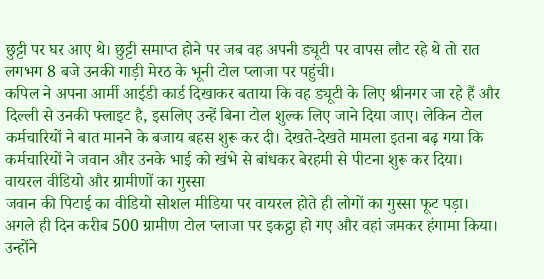छुट्टी पर घर आए थे। छुट्टी समाप्त होने पर जब वह अपनी ड्यूटी पर वापस लौट रहे थे तो रात लगभग 8 बजे उनकी गाड़ी मेरठ के भूनी टोल प्लाजा पर पहुंची।
कपिल ने अपना आर्मी आईडी कार्ड दिखाकर बताया कि वह ड्यूटी के लिए श्रीनगर जा रहे हैं और दिल्ली से उनकी फ्लाइट है, इसलिए उन्हें बिना टोल शुल्क लिए जाने दिया जाए। लेकिन टोल कर्मचारियों ने बात मानने के बजाय बहस शुरू कर दी। देखते-देखते मामला इतना बढ़ गया कि कर्मचारियों ने जवान और उनके भाई को खंभे से बांधकर बेरहमी से पीटना शुरू कर दिया।
वायरल वीडियो और ग्रामीणों का गुस्सा
जवान की पिटाई का वीडियो सोशल मीडिया पर वायरल होते ही लोगों का गुस्सा फूट पड़ा। अगले ही दिन करीब 500 ग्रामीण टोल प्लाजा पर इकट्ठा हो गए और वहां जमकर हंगामा किया। उन्होंने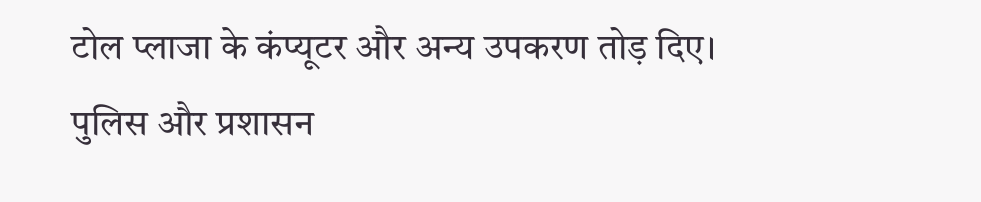टोल प्लाजा के कंप्यूटर और अन्य उपकरण तोड़ दिए।
पुलिस और प्रशासन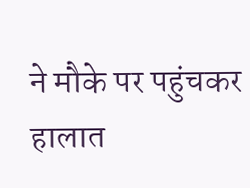ने मौके पर पहुंचकर हालात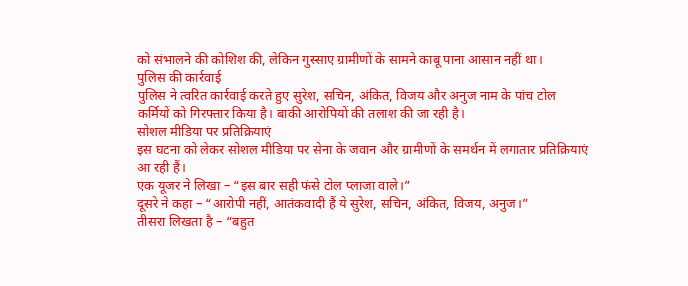को संभालने की कोशिश की, लेकिन गुस्साए ग्रामीणों के सामने काबू पाना आसान नहीं था।
पुलिस की कार्रवाई
पुलिस ने त्वरित कार्रवाई करते हुए सुरेश, सचिन, अंकित, विजय और अनुज नाम के पांच टोल कर्मियों को गिरफ्तार किया है। बाकी आरोपियों की तलाश की जा रही है।
सोशल मीडिया पर प्रतिक्रियाएं
इस घटना को लेकर सोशल मीडिया पर सेना के जवान और ग्रामीणों के समर्थन में लगातार प्रतिक्रियाएं आ रही हैं।
एक यूजर ने लिखा – “इस बार सही फंसे टोल प्लाजा वाले।”
दूसरे ने कहा – “आरोपी नहीं, आतंकवादी हैं ये सुरेश, सचिन, अंकित, विजय, अनुज।”
तीसरा लिखता है – “बहुत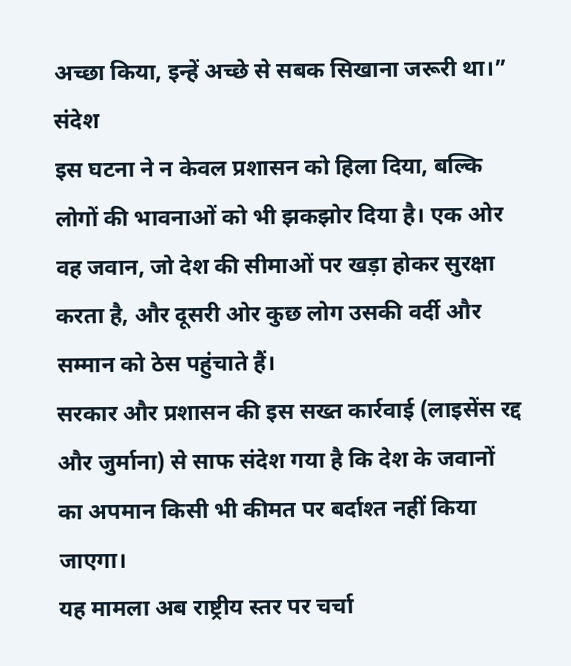अच्छा किया, इन्हें अच्छे से सबक सिखाना जरूरी था।”
संदेश
इस घटना ने न केवल प्रशासन को हिला दिया, बल्कि लोगों की भावनाओं को भी झकझोर दिया है। एक ओर वह जवान, जो देश की सीमाओं पर खड़ा होकर सुरक्षा करता है, और दूसरी ओर कुछ लोग उसकी वर्दी और सम्मान को ठेस पहुंचाते हैं।
सरकार और प्रशासन की इस सख्त कार्रवाई (लाइसेंस रद्द और जुर्माना) से साफ संदेश गया है कि देश के जवानों का अपमान किसी भी कीमत पर बर्दाश्त नहीं किया जाएगा।
यह मामला अब राष्ट्रीय स्तर पर चर्चा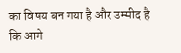का विषय बन गया है और उम्मीद है कि आगे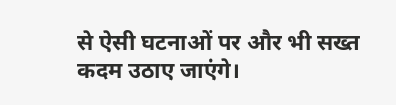से ऐसी घटनाओं पर और भी सख्त कदम उठाए जाएंगे।